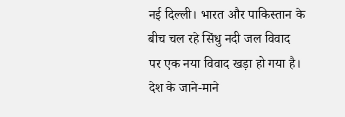नई दिल्ली। भारत और पाकिस्तान के बीच चल रहे सिंधु नदी जल विवाद पर एक नया विवाद खड़ा हो गया है। देश के जाने-माने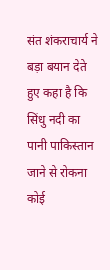संत शंकराचार्य ने बड़ा बयान देते हुए कहा है कि सिंधु नदी का पानी पाकिस्तान जाने से रोकना कोई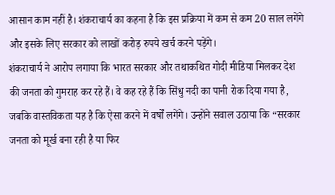आसान काम नहीं है। शंकराचार्य का कहना है कि इस प्रक्रिया में कम से कम 20 साल लगेंगे और इसके लिए सरकार को लाखों करोड़ रुपये खर्च करने पड़ेंगे।
शंकराचार्य ने आरोप लगाया कि भारत सरकार और तथाकथित गोदी मीडिया मिलकर देश की जनता को गुमराह कर रहे हैं। वे कह रहे हैं कि सिंधु नदी का पानी रोक दिया गया है, जबकि वास्तविकता यह है कि ऐसा करने में वर्षों लगेंगे। उन्होंने सवाल उठाया कि “सरकार जनता को मूर्ख बना रही है या फिर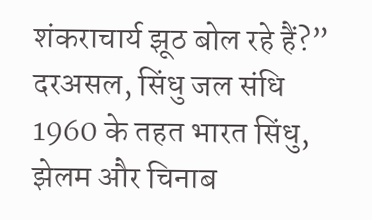शंकराचार्य झूठ बोल रहे हैं?”
दरअसल, सिंधु जल संधि 1960 के तहत भारत सिंधु, झेलम और चिनाब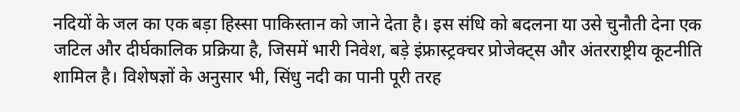नदियों के जल का एक बड़ा हिस्सा पाकिस्तान को जाने देता है। इस संधि को बदलना या उसे चुनौती देना एक जटिल और दीर्घकालिक प्रक्रिया है, जिसमें भारी निवेश, बड़े इंफ्रास्ट्रक्चर प्रोजेक्ट्स और अंतरराष्ट्रीय कूटनीति शामिल है। विशेषज्ञों के अनुसार भी, सिंधु नदी का पानी पूरी तरह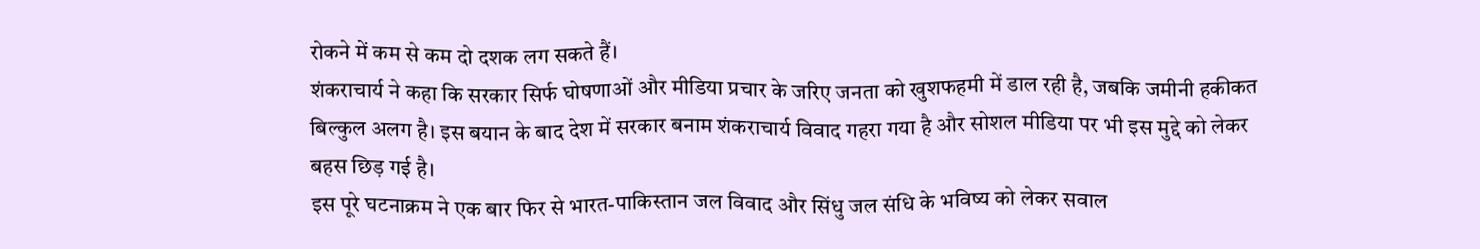रोकने में कम से कम दो दशक लग सकते हैं।
शंकराचार्य ने कहा कि सरकार सिर्फ घोषणाओं और मीडिया प्रचार के जरिए जनता को खुशफहमी में डाल रही है, जबकि जमीनी हकीकत बिल्कुल अलग है। इस बयान के बाद देश में सरकार बनाम शंकराचार्य विवाद गहरा गया है और सोशल मीडिया पर भी इस मुद्दे को लेकर बहस छिड़ गई है।
इस पूरे घटनाक्रम ने एक बार फिर से भारत-पाकिस्तान जल विवाद और सिंधु जल संधि के भविष्य को लेकर सवाल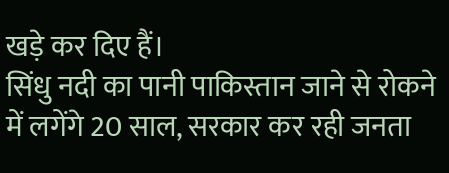खड़े कर दिए हैं।
सिंधु नदी का पानी पाकिस्तान जाने से रोकने में लगेंगे 20 साल, सरकार कर रही जनता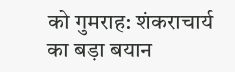को गुमराह: शंकराचार्य का बड़ा बयान